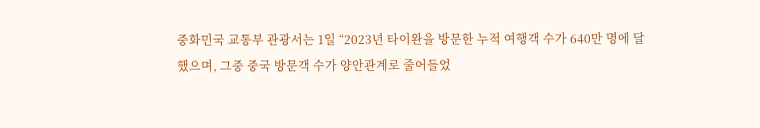중화민국 교통부 관광서는 1일 “2023년 타이완을 방문한 누적 여행객 수가 640만 명에 달했으며, 그중 중국 방문객 수가 양안관계로 줄어들었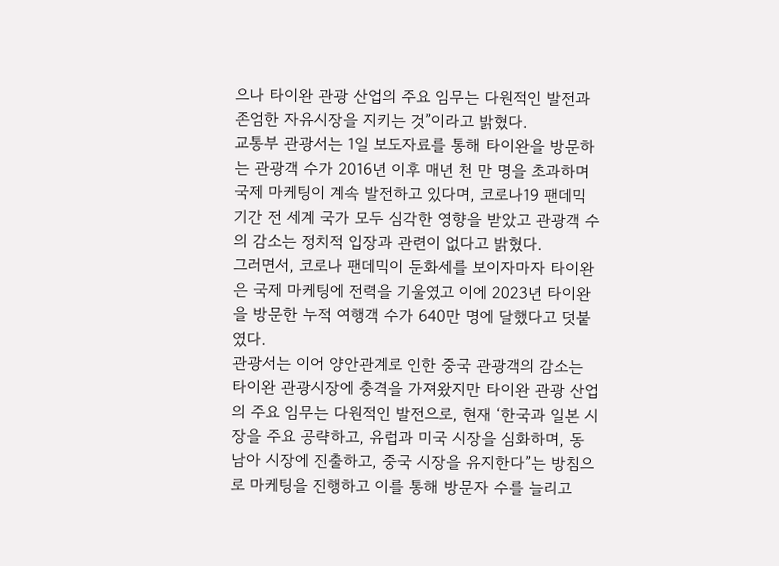으나 타이완 관광 산업의 주요 임무는 다원적인 발전과 존엄한 자유시장을 지키는 것”이라고 밝혔다.
교통부 관광서는 1일 보도자료를 통해 타이완을 방문하는 관광객 수가 2016년 이후 매년 천 만 명을 초과하며 국제 마케팅이 계속 발전하고 있다며, 코로나19 팬데믹 기간 전 세계 국가 모두 심각한 영향을 받았고 관광객 수의 감소는 정치적 입장과 관련이 없다고 밝혔다.
그러면서, 코로나 팬데믹이 둔화세를 보이자마자 타이완은 국제 마케팅에 전력을 기울였고 이에 2023년 타이완을 방문한 누적 여행객 수가 640만 명에 달했다고 덧붙였다.
관광서는 이어 양안관계로 인한 중국 관광객의 감소는 타이완 관광시장에 충격을 가져왔지만 타이완 관광 산업의 주요 임무는 다원적인 발전으로, 현재 ‘한국과 일본 시장을 주요 공략하고, 유럽과 미국 시장을 심화하며, 동남아 시장에 진출하고, 중국 시장을 유지한다”는 방침으로 마케팅을 진행하고 이를 통해 방문자 수를 늘리고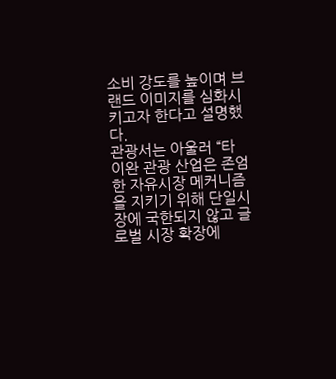소비 강도를 높이며 브랜드 이미지를 심화시키고자 한다고 설명했다.
관광서는 아울러 “타이완 관광 산업은 존엄한 자유시장 메커니즘을 지키기 위해 단일시장에 국한되지 않고 글로벌 시장 확장에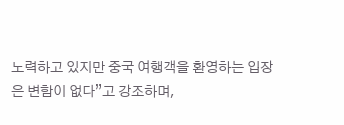노력하고 있지만 중국 여행객을 환영하는 입장은 변함이 없다”고 강조하며,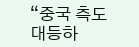“중국 측도 대등하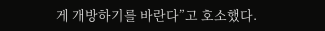게 개방하기를 바란다”고 호소했다.